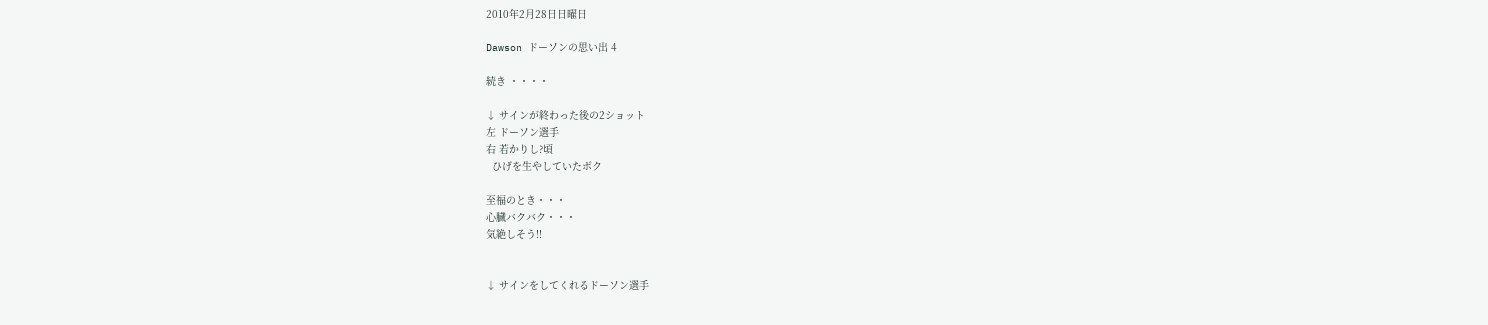2010年2月28日日曜日

Dawson ドーソンの思い出 4

続き ・・・・

↓ サインが終わった後の2ショット
左 ドーソン選手
右 若かりし?頃
  ひげを生やしていたボク

至福のとき・・・
心臓バクバク・・・
気絶しそう!!


↓ サインをしてくれるドーソン選手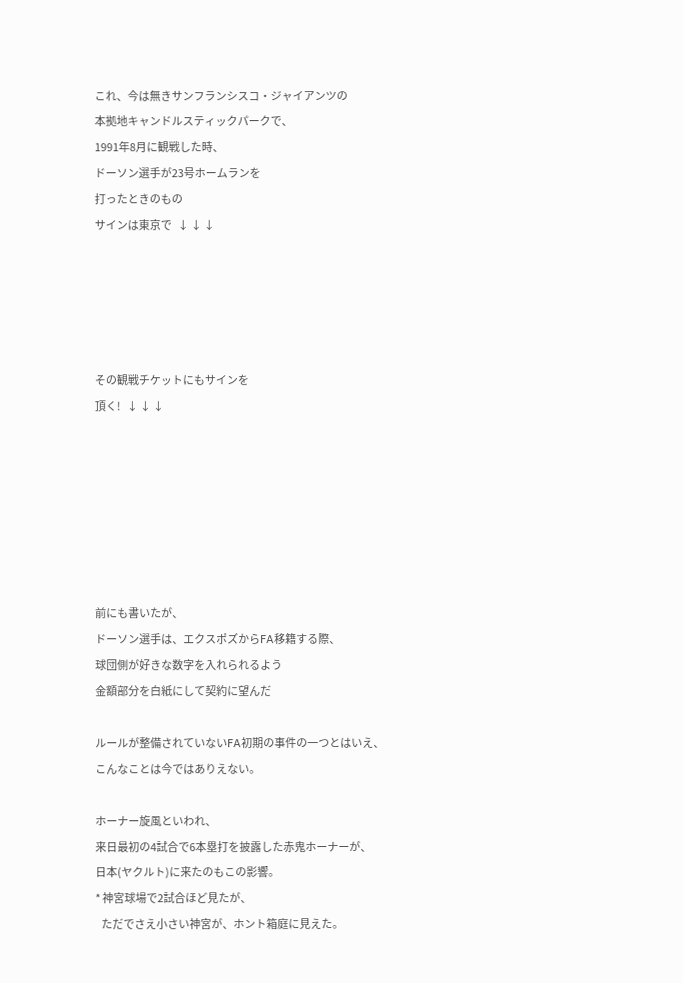これ、今は無きサンフランシスコ・ジャイアンツの
本拠地キャンドルスティックパークで、
1991年8月に観戦した時、
ドーソン選手が23号ホームランを
打ったときのもの
サインは東京で   ↓ ↓ ↓





その観戦チケットにもサインを
頂く!   ↓ ↓ ↓







前にも書いたが、
ドーソン選手は、エクスポズからFA移籍する際、
球団側が好きな数字を入れられるよう
金額部分を白紙にして契約に望んだ

ルールが整備されていないFA初期の事件の一つとはいえ、
こんなことは今ではありえない。

ホーナー旋風といわれ、
来日最初の4試合で6本塁打を披露した赤鬼ホーナーが、
日本(ヤクルト)に来たのもこの影響。
* 神宮球場で2試合ほど見たが、
   ただでさえ小さい神宮が、ホント箱庭に見えた。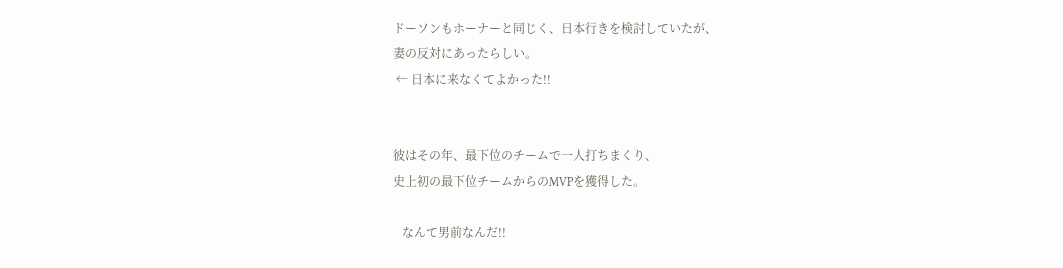ドーソンもホーナーと同じく、日本行きを検討していたが、
妻の反対にあったらしい。
 ← 日本に来なくてよかった!!


彼はその年、最下位のチームで一人打ちまくり、
史上初の最下位チームからのMVPを獲得した。

   なんて男前なんだ!!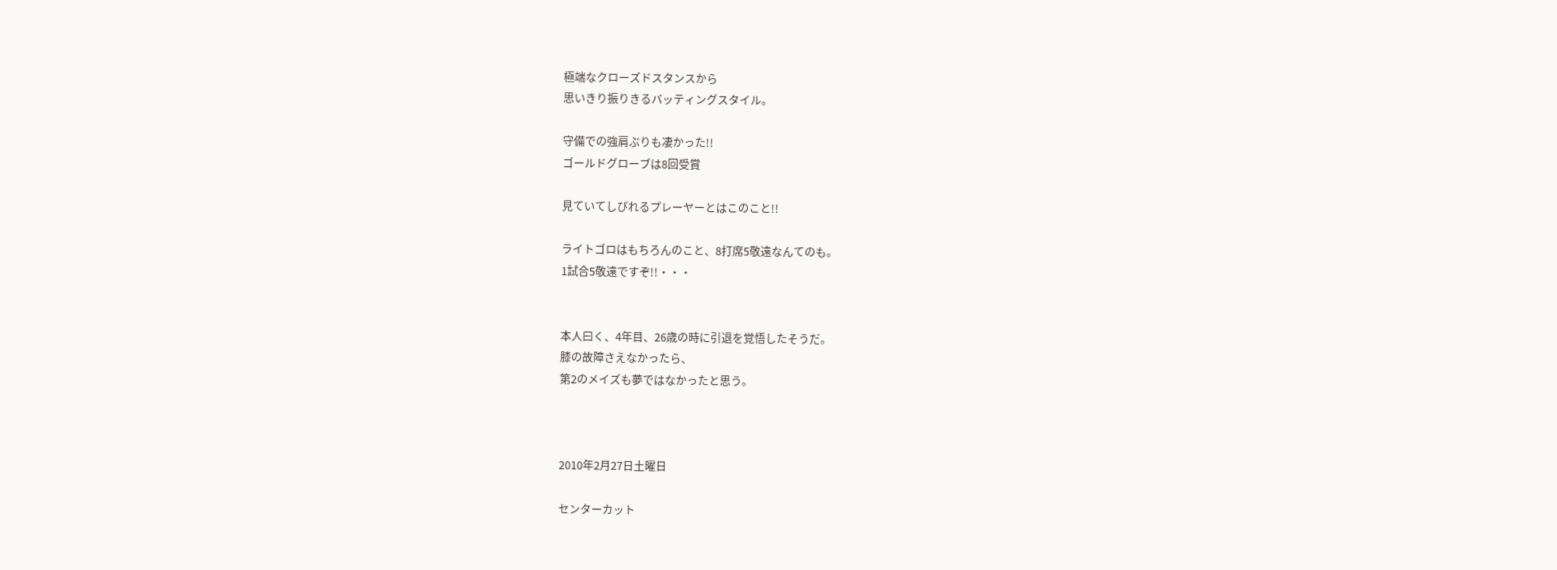極端なクローズドスタンスから
思いきり振りきるバッティングスタイル。

守備での強肩ぶりも凄かった!!
ゴールドグローブは8回受賞

見ていてしびれるプレーヤーとはこのこと!!

ライトゴロはもちろんのこと、8打席5敬遠なんてのも。
1試合5敬遠ですぞ!!・・・


本人曰く、4年目、26歳の時に引退を覚悟したそうだ。
膝の故障さえなかったら、
第2のメイズも夢ではなかったと思う。



2010年2月27日土曜日

センターカット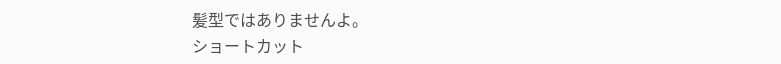髪型ではありませんよ。
ショートカット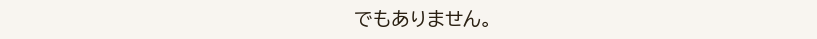でもありません。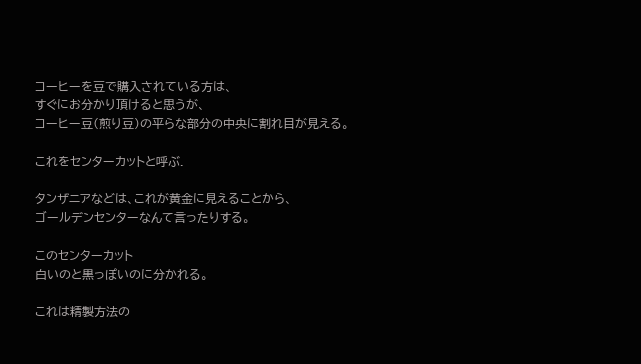コーヒーを豆で購入されている方は、
すぐにお分かり頂けると思うが、
コーヒー豆(煎り豆)の平らな部分の中央に割れ目が見える。

これをセンターカットと呼ぶ.

タンザニアなどは、これが黄金に見えることから、
ゴールデンセンターなんて言ったりする。

このセンターカット
白いのと黒っぽいのに分かれる。

これは精製方法の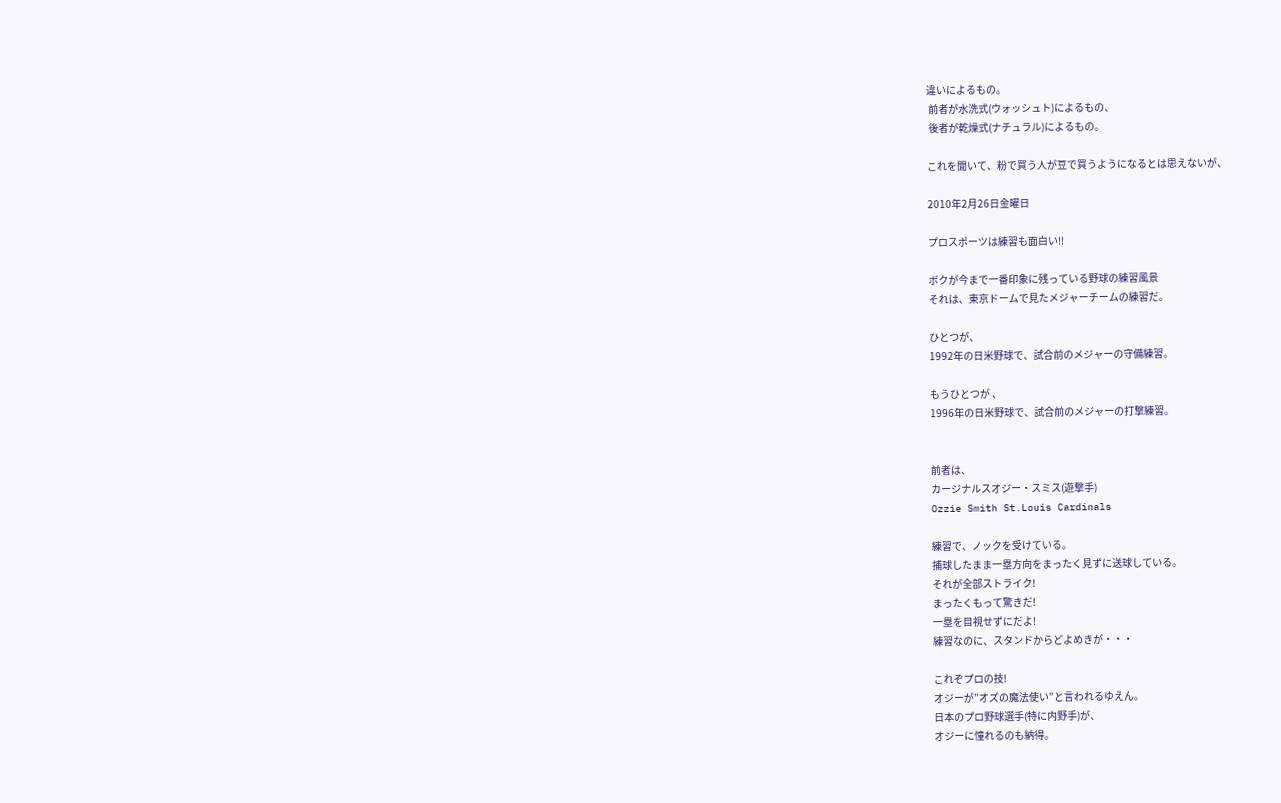違いによるもの。
 前者が水洗式(ウォッシュト)によるもの、
 後者が乾燥式(ナチュラル)によるもの。

これを聞いて、粉で買う人が豆で買うようになるとは思えないが、

2010年2月26日金曜日

プロスポーツは練習も面白い!!

ボクが今まで一番印象に残っている野球の練習風景
それは、東京ドームで見たメジャーチームの練習だ。

ひとつが、
1992年の日米野球で、試合前のメジャーの守備練習。

もうひとつが 、
1996年の日米野球で、試合前のメジャーの打撃練習。


前者は、
カージナルスオジー・スミス(遊撃手)
Ozzie Smith St.Louis Cardinals

練習で、ノックを受けている。
捕球したまま一塁方向をまったく見ずに送球している。
それが全部ストライク!
まったくもって驚きだ!
一塁を目視せずにだよ!
練習なのに、スタンドからどよめきが・・・

これぞプロの技!
オジーが”オズの魔法使い”と言われるゆえん。
日本のプロ野球選手(特に内野手)が、
オジーに憧れるのも納得。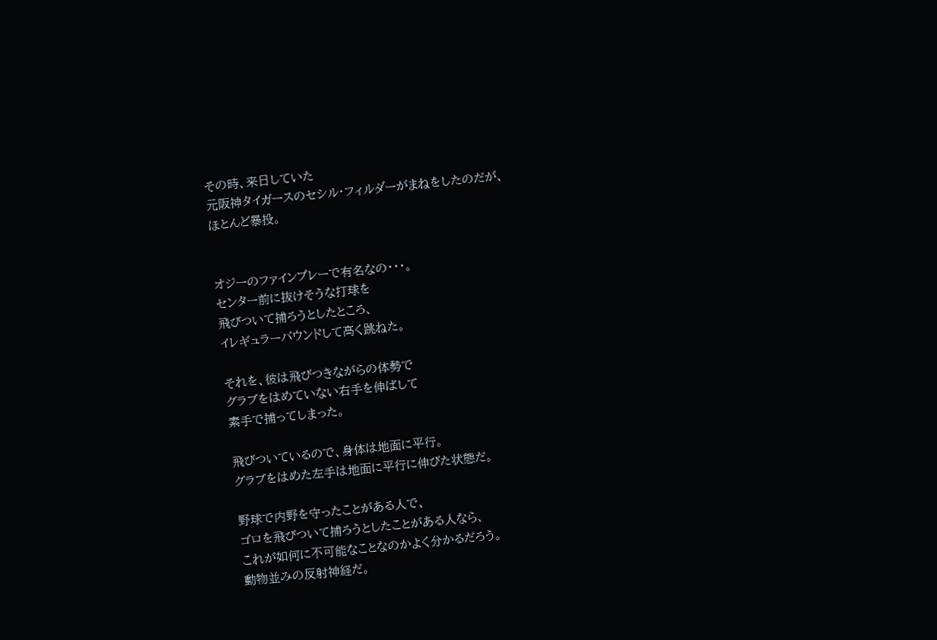その時、来日していた
元阪神タイガースのセシル・フィルダーがまねをしたのだが、
ほとんど暴投。


オジーのファインプレーで有名なの・・・。
センター前に抜けそうな打球を
飛びついて捕ろうとしたところ、
イレギュラーバウンドして高く跳ねた。

それを、彼は飛びつきながらの体勢で
グラブをはめていない右手を伸ばして
素手で捕ってしまった。

飛びついているので、身体は地面に平行。
グラブをはめた左手は地面に平行に伸びた状態だ。

野球で内野を守ったことがある人で、
ゴロを飛びついて捕ろうとしたことがある人なら、
これが如何に不可能なことなのかよく分かるだろう。
動物並みの反射神経だ。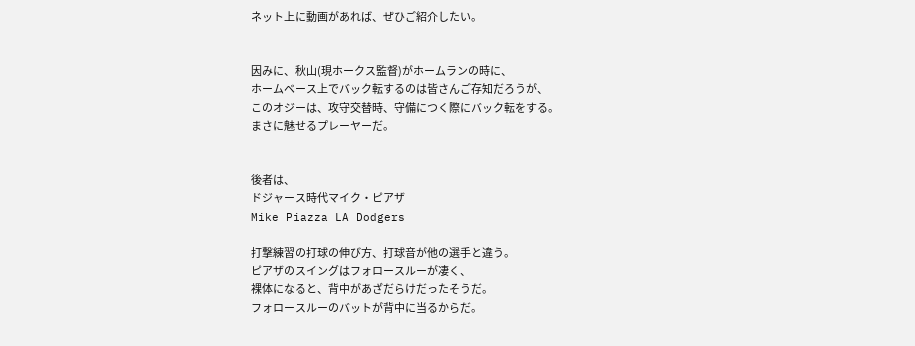ネット上に動画があれば、ぜひご紹介したい。


因みに、秋山(現ホークス監督)がホームランの時に、
ホームベース上でバック転するのは皆さんご存知だろうが、
このオジーは、攻守交替時、守備につく際にバック転をする。
まさに魅せるプレーヤーだ。


後者は、
ドジャース時代マイク・ピアザ
Mike Piazza LA Dodgers

打撃練習の打球の伸び方、打球音が他の選手と違う。
ピアザのスイングはフォロースルーが凄く、
裸体になると、背中があざだらけだったそうだ。
フォロースルーのバットが背中に当るからだ。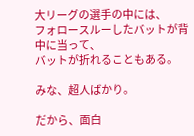大リーグの選手の中には、
フォロースルーしたバットが背中に当って、
バットが折れることもある。

みな、超人ばかり。

だから、面白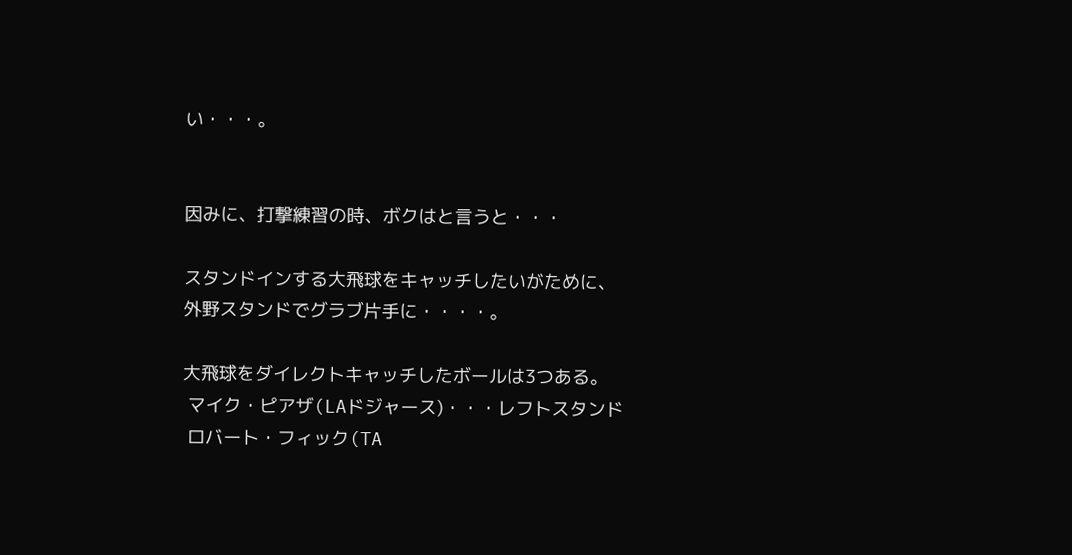い・・・。


因みに、打撃練習の時、ボクはと言うと・・・

スタンドインする大飛球をキャッチしたいがために、
外野スタンドでグラブ片手に・・・・。

大飛球をダイレクトキャッチしたボールは3つある。
 マイク・ピアザ(LAドジャース)・・・レフトスタンド
 ロバート・フィック(TA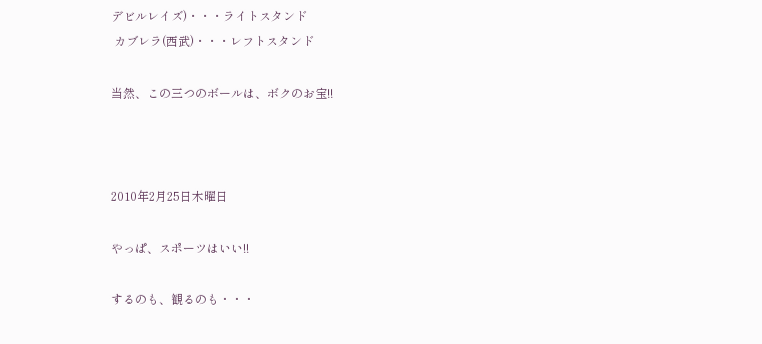デビルレイズ)・・・ライトスタンド
 カブレラ(西武)・・・レフトスタンド

当然、この三つのボールは、ボクのお宝!!



2010年2月25日木曜日

やっぱ、スポーツはいい!!

するのも、観るのも・・・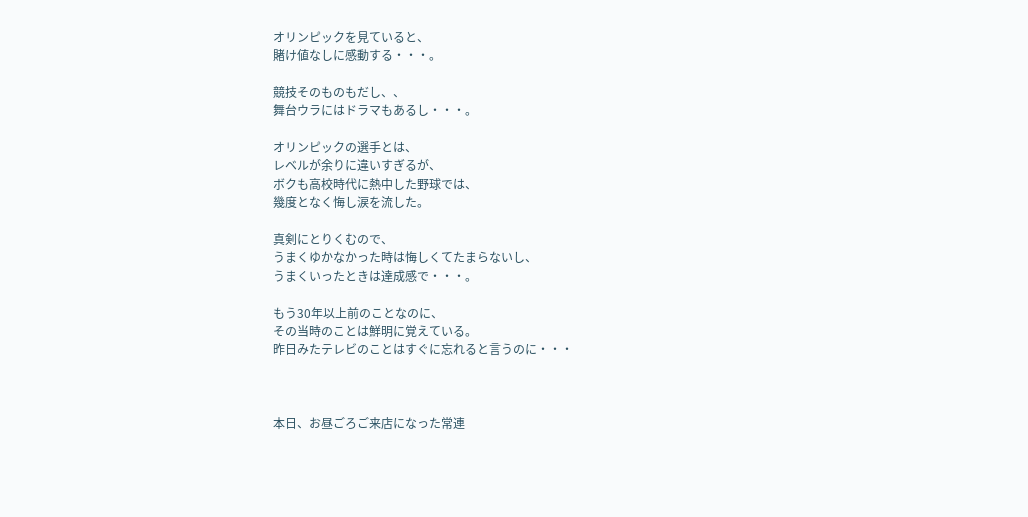オリンピックを見ていると、
賭け値なしに感動する・・・。

競技そのものもだし、、
舞台ウラにはドラマもあるし・・・。

オリンピックの選手とは、
レベルが余りに違いすぎるが、
ボクも高校時代に熱中した野球では、
幾度となく悔し涙を流した。

真剣にとりくむので、
うまくゆかなかった時は悔しくてたまらないし、
うまくいったときは達成感で・・・。

もう30年以上前のことなのに、
その当時のことは鮮明に覚えている。
昨日みたテレビのことはすぐに忘れると言うのに・・・



本日、お昼ごろご来店になった常連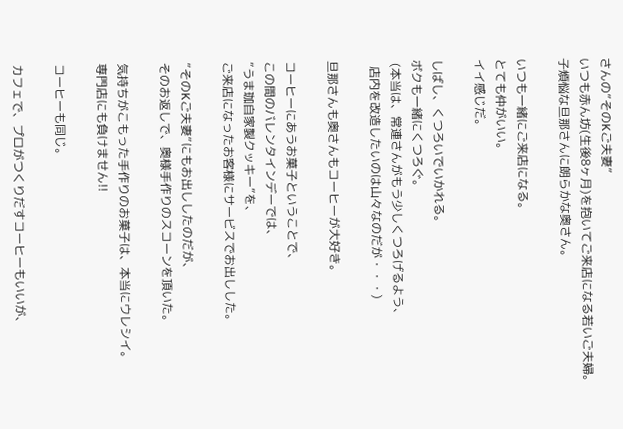さんの”そのKご夫妻”
いつも赤ん坊(生後8ヶ月)を抱いてご来店になる若いご夫婦。
子煩悩な旦那さんに朗らかな奥さん。

いつも一緒にご来店になる。
とても仲がいい。
イイ感じだ。

しばし、くつろいでいかれる。
ボクも一緒にくつろぐ。
 (本当は、常連さんがもう少しくつろげるよう、
  店内を改造したいのは山々なのだが・・・)

旦那さんも奥さんもコーヒーが大好き。

コーヒーにあうお菓子ということで、
この間のバレンタインデーでは、
”うま珈自家製クッキー”を、
ご来店になったお客様にサービスでお出しした。

”そのKご夫妻”にもお出ししたのだが、
そのお返しで、奥様手作りのスコーンを頂いた。

気持ちがこもった手作りのお菓子は、本当にウレシイ。
専門店にも負けません!!

コーヒーも同じ。

カフェで、プロがつくりだすコーヒーもいいが、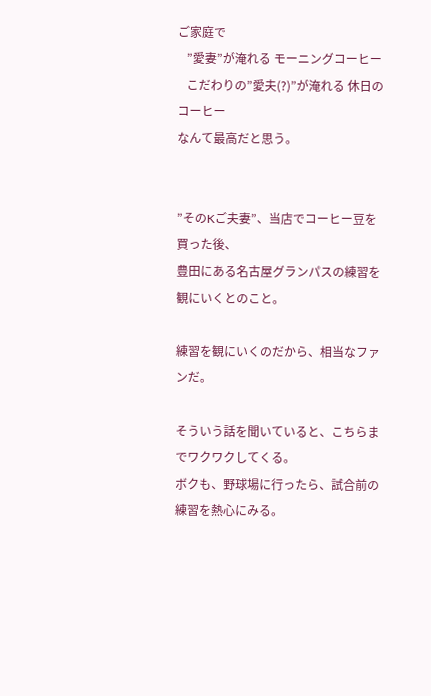ご家庭で
   ”愛妻”が淹れる モーニングコーヒー
   こだわりの”愛夫(?)”が淹れる 休日のコーヒー
なんて最高だと思う。


”そのKご夫妻”、当店でコーヒー豆を買った後、
豊田にある名古屋グランパスの練習を観にいくとのこと。

練習を観にいくのだから、相当なファンだ。

そういう話を聞いていると、こちらまでワクワクしてくる。
ボクも、野球場に行ったら、試合前の練習を熱心にみる。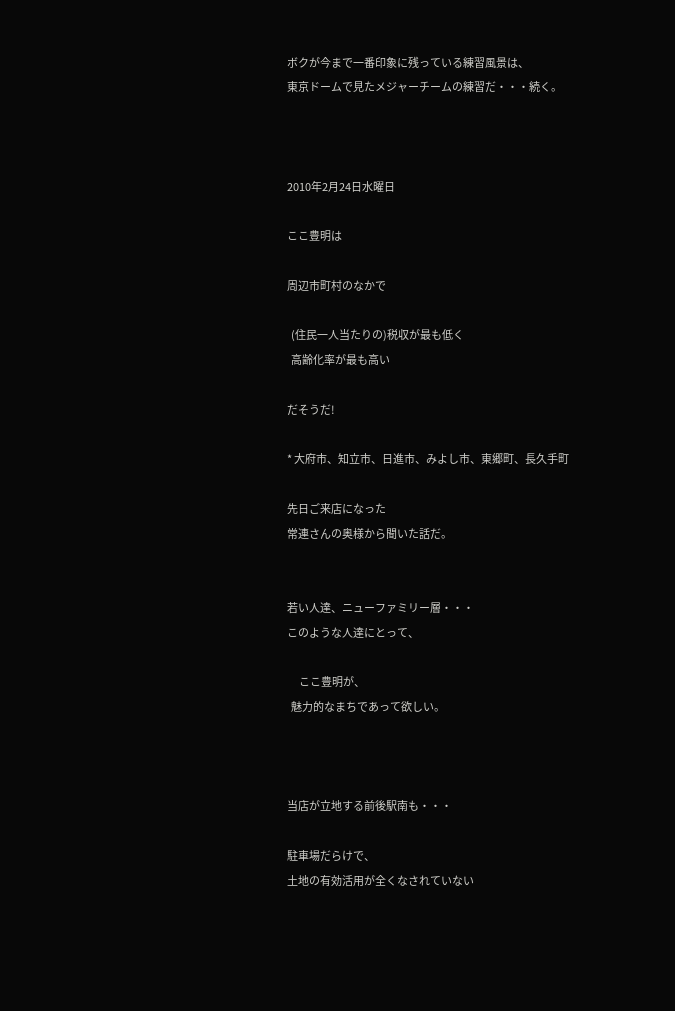ボクが今まで一番印象に残っている練習風景は、
東京ドームで見たメジャーチームの練習だ・・・続く。



2010年2月24日水曜日

ここ豊明は

周辺市町村のなかで

  (住民一人当たりの)税収が最も低く
  高齢化率が最も高い

だそうだ!

* 大府市、知立市、日進市、みよし市、東郷町、長久手町

先日ご来店になった
常連さんの奥様から聞いた話だ。


若い人達、ニューファミリー層・・・
このような人達にとって、

      ここ豊明が、
  魅力的なまちであって欲しい。



当店が立地する前後駅南も・・・

駐車場だらけで、
土地の有効活用が全くなされていない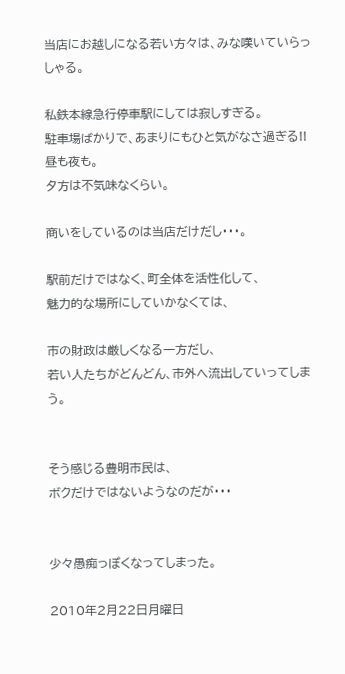当店にお越しになる若い方々は、みな嘆いていらっしゃる。

私鉄本線急行停車駅にしては寂しすぎる。
駐車場ばかりで、あまりにもひと気がなさ過ぎる!!
昼も夜も。
夕方は不気味なくらい。

商いをしているのは当店だけだし・・・。

駅前だけではなく、町全体を活性化して、
魅力的な場所にしていかなくては、

市の財政は厳しくなる一方だし、
若い人たちがどんどん、市外へ流出していってしまう。


そう感じる豊明市民は、
ボクだけではないようなのだが・・・


少々愚痴っぽくなってしまった。

2010年2月22日月曜日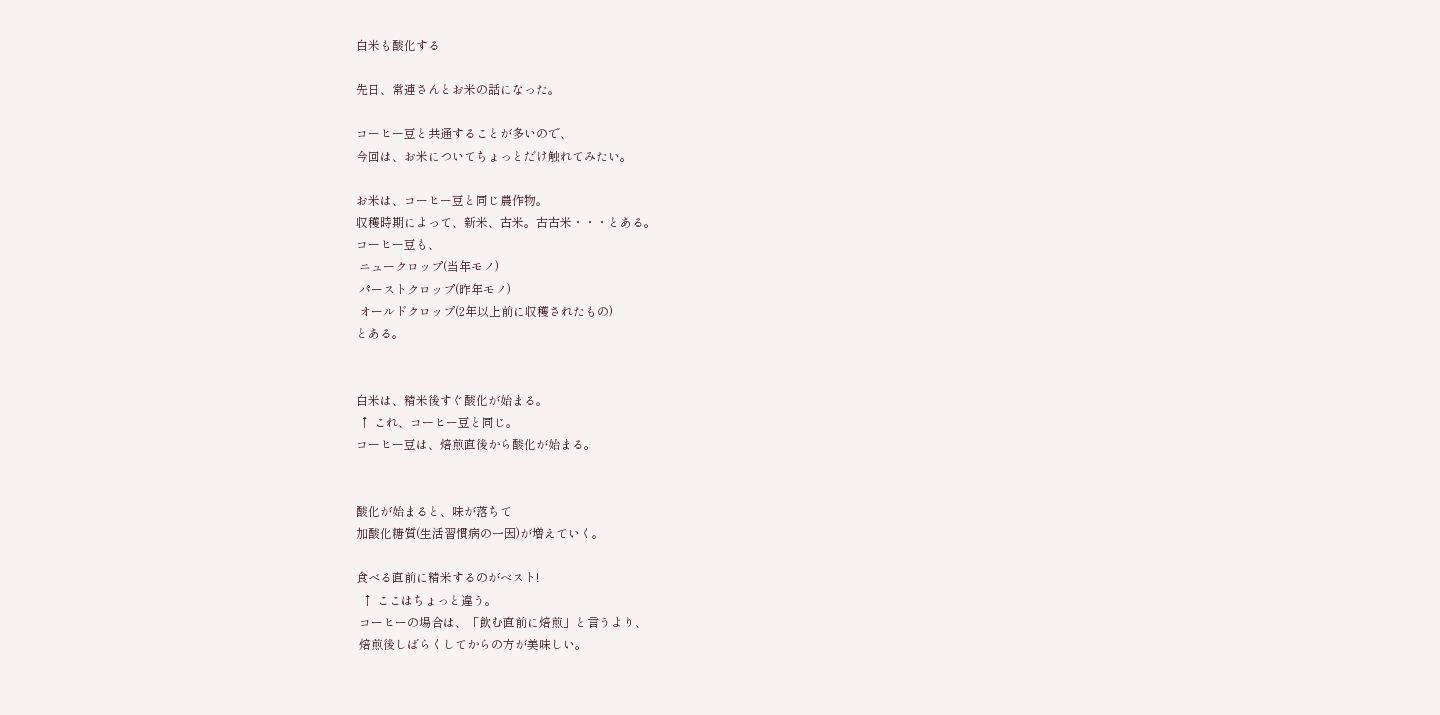白米も酸化する

先日、常連さんとお米の話になった。

コーヒー豆と共通することが多いので、
今回は、お米についてちょっとだけ触れてみたい。

お米は、コーヒー豆と同じ農作物。
収穫時期によって、新米、古米。古古米・・・とある。
コーヒー豆も、
 ニュークロップ(当年モノ)
 パーストクロップ(昨年モノ)
 オールドクロップ(2年以上前に収穫されたもの)
とある。


白米は、精米後すぐ酸化が始まる。
 ↑ これ、コーヒー豆と同じ。
コーヒー豆は、焙煎直後から酸化が始まる。


酸化が始まると、味が落ちて
加酸化糖質(生活習慣病の一因)が増えていく。

食べる直前に精米するのがベスト!
  ↑ ここはちょっと違う。
 コーヒーの場合は、「飲む直前に焙煎」と言うより、
 焙煎後しばらくしてからの方が美味しい。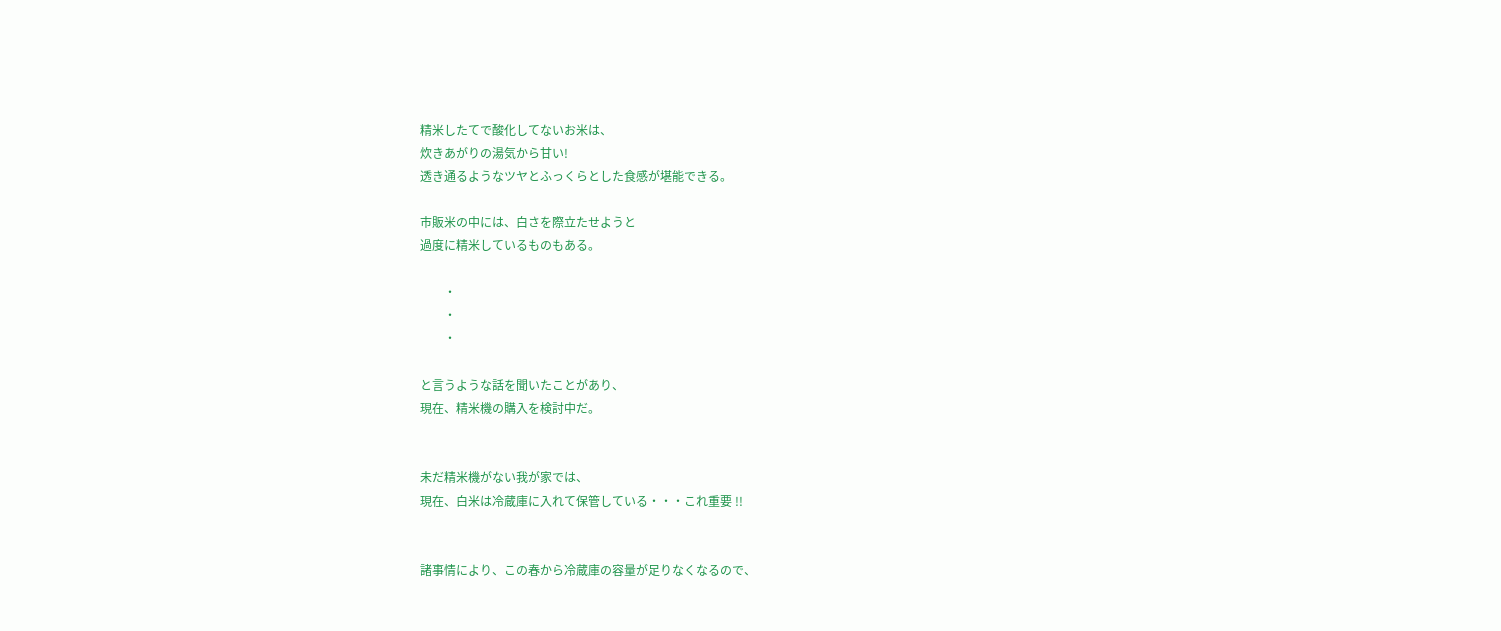精米したてで酸化してないお米は、
炊きあがりの湯気から甘い!
透き通るようなツヤとふっくらとした食感が堪能できる。

市販米の中には、白さを際立たせようと
過度に精米しているものもある。

        ・
        ・
        ・

と言うような話を聞いたことがあり、
現在、精米機の購入を検討中だ。


未だ精米機がない我が家では、
現在、白米は冷蔵庫に入れて保管している・・・これ重要 !!


諸事情により、この春から冷蔵庫の容量が足りなくなるので、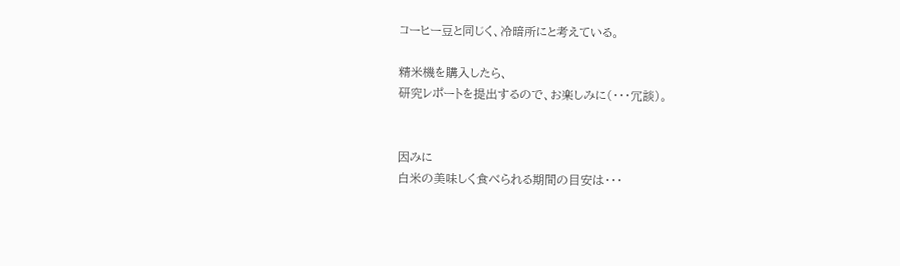コーヒー豆と同じく、冷暗所にと考えている。

精米機を購入したら、
研究レポートを提出するので、お楽しみに(・・・冗談)。


因みに
白米の美味しく食べられる期間の目安は・・・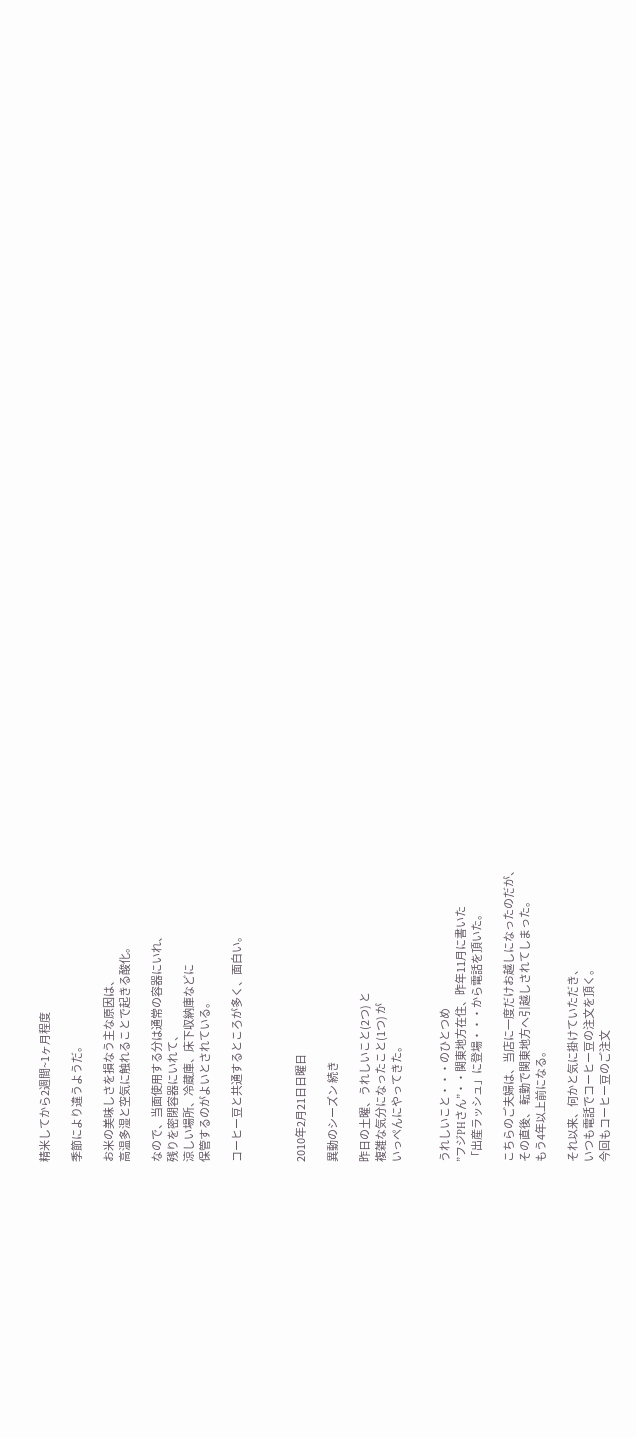精米してから2週間~1ヶ月程度

季節により違うようだ。

お米の美味しさを損なう主な原因は、
高温多湿と空気に触れることで起きる酸化。

なので、当面使用する分は通常の容器にいれ、
残りを密閉容器にいれて、
涼しい場所、冷蔵庫、床下収納庫などに
保管するのがよいとされている。

コーヒー豆と共通するところが多く、面白い。



2010年2月21日日曜日

異動のシーズン 続き

昨日の土曜、うれしいこと(2つ) と
複雑な気分になったこと(1つ) が
いっぺんにやってきた。


うれしいこと・・・のひとつめ
”フジPHさん”・・関東地方在住、昨年11月に書いた
「出産ラッシュ」に登場・・・から電話を頂いた。

こちらのご夫婦は、当店に一度だけお越しになったのだが、
その直後、 転勤で関東地方へ引越しされてしまった。
もう4年以上前になる。

それ以来、何かと気に掛けていただき、
いつも電話でコーヒー豆の注文を頂く。
今回もコーヒー豆のご注文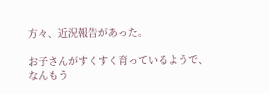方々、近況報告があった。

お子さんがすくすく育っているようで、
なんもう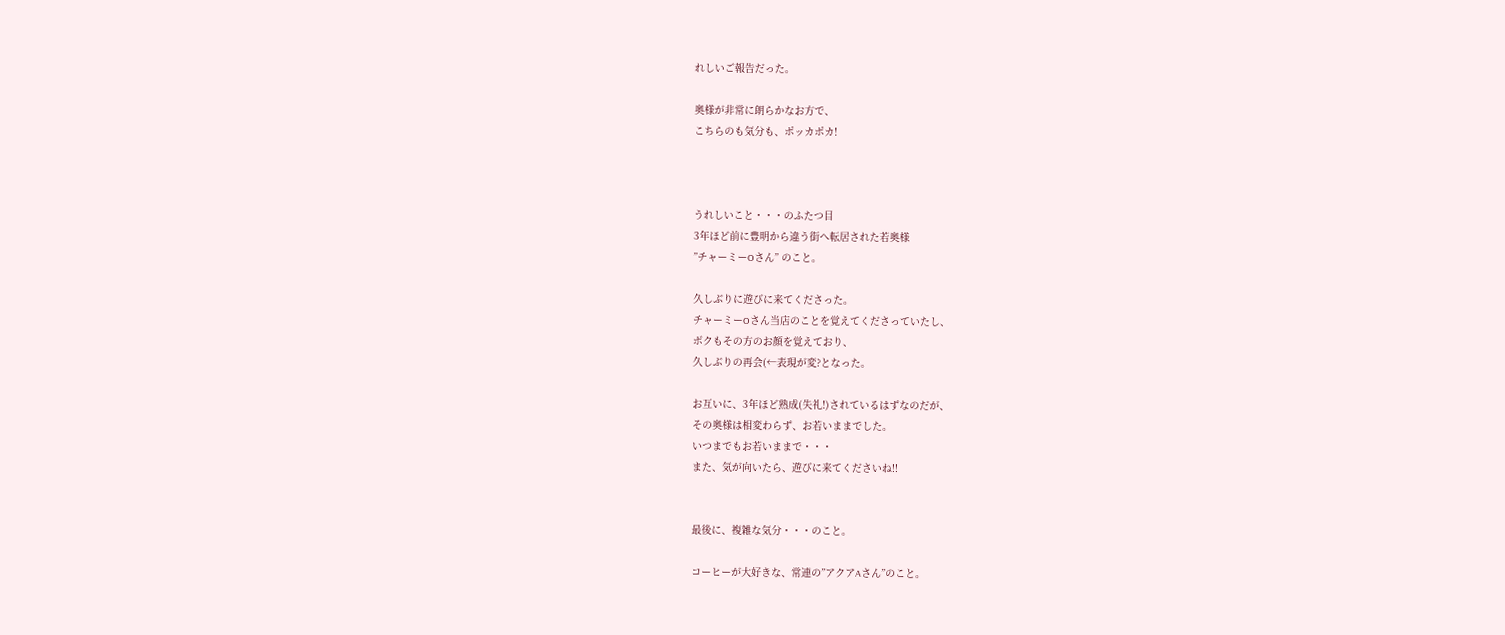れしいご報告だった。

奥様が非常に朗らかなお方で、
こちらのも気分も、ポッカポカ!



うれしいこと・・・のふたつ目
3年ほど前に豊明から違う街へ転居された若奥様
”チャーミーOさん” のこと。

久しぶりに遊びに来てくださった。
チャーミーOさん当店のことを覚えてくださっていたし、
ボクもその方のお顔を覚えており、
久しぶりの再会(←表現が変?となった。

お互いに、3年ほど熟成(失礼!)されているはずなのだが、
その奥様は相変わらず、お若いままでした。
いつまでもお若いままで・・・
また、気が向いたら、遊びに来てくださいね!!


最後に、複雑な気分・・・のこと。

コーヒーが大好きな、常連の”アクアAさん”のこと。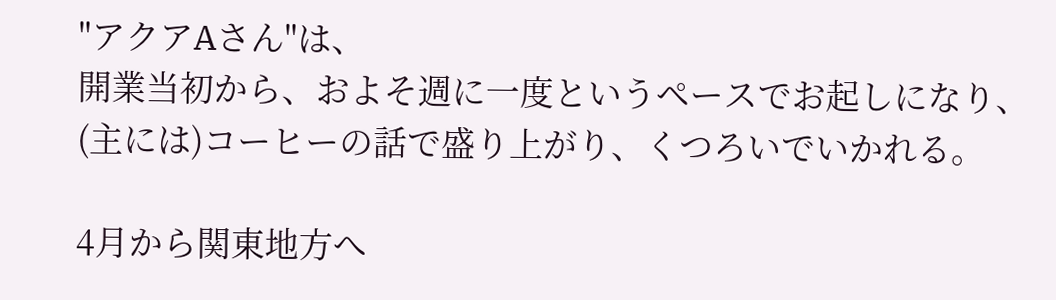"アクアAさん"は、
開業当初から、およそ週に一度というペースでお起しになり、
(主には)コーヒーの話で盛り上がり、くつろいでいかれる。

4月から関東地方へ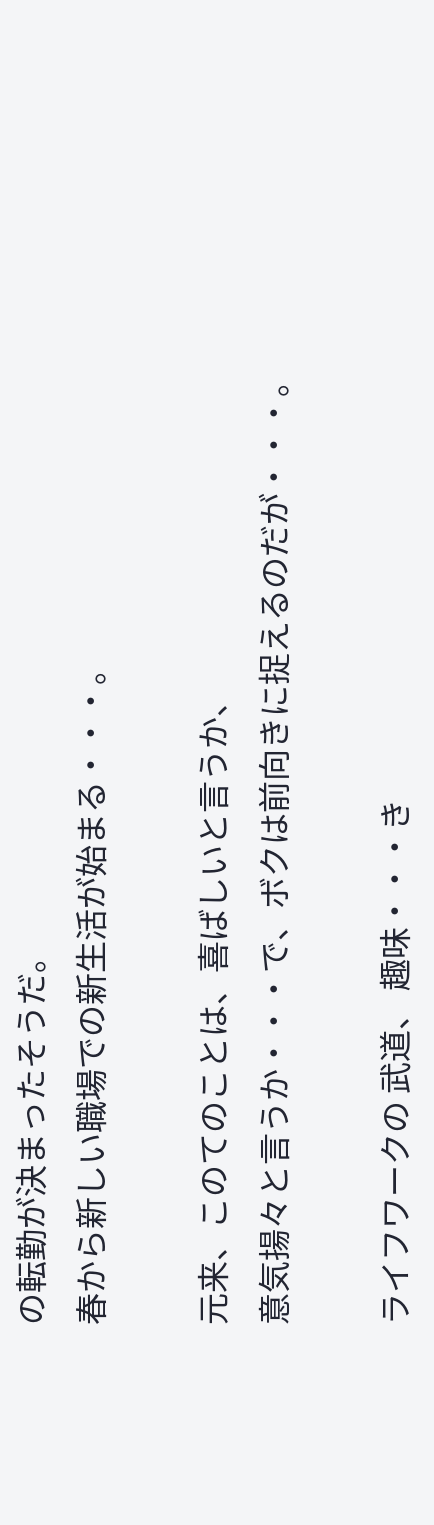の転勤が決まったそうだ。
春から新しい職場での新生活が始まる・・・。

元来、このてのことは、喜ばしいと言うか、
意気揚々と言うか・・・で、ボクは前向きに捉えるのだが・・・。

ライフワークの 武道、 趣味・・・き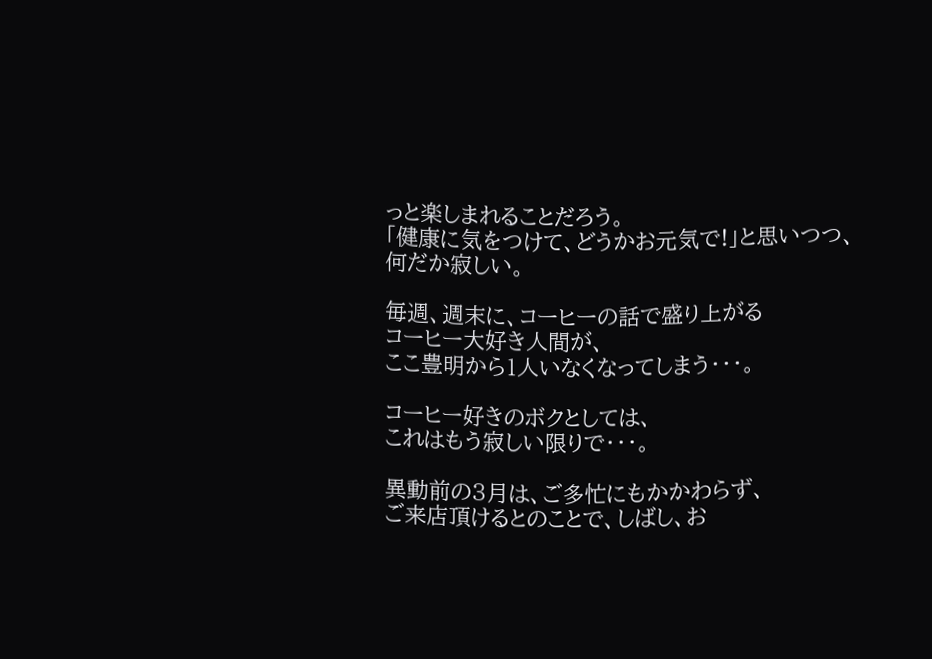っと楽しまれることだろう。
「健康に気をつけて、どうかお元気で!」と思いつつ、
何だか寂しい。

毎週、週末に、コーヒーの話で盛り上がる
コーヒー大好き人間が、
ここ豊明から1人いなくなってしまう・・・。

コーヒー好きのボクとしては、
これはもう寂しい限りで・・・。

異動前の3月は、ご多忙にもかかわらず、
ご来店頂けるとのことで、しばし、お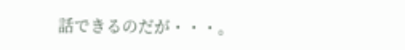話できるのだが・・・。